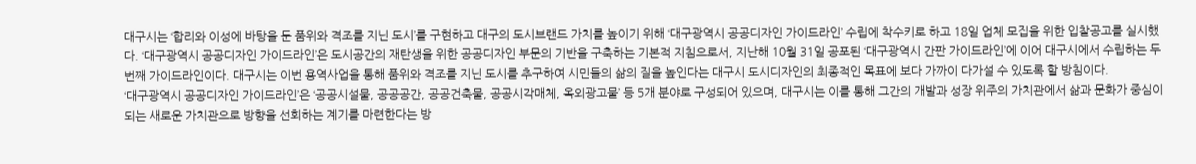대구시는 ‘합리와 이성에 바탕을 둔 품위와 격조를 지닌 도시’를 구현하고 대구의 도시브랜드 가치를 높이기 위해 ‘대구광역시 공공디자인 가이드라인’ 수립에 착수키로 하고 18일 업체 모집을 위한 입찰공고를 실시했다. ‘대구광역시 공공디자인 가이드라인’은 도시공간의 재탄생을 위한 공공디자인 부문의 기반을 구축하는 기본적 지침으로서, 지난해 10월 31일 공포된 ‘대구광역시 간판 가이드라인’에 이어 대구시에서 수립하는 두 번째 가이드라인이다. 대구시는 이번 용역사업을 통해 품위와 격조를 지닌 도시를 추구하여 시민들의 삶의 질을 높인다는 대구시 도시디자인의 최종적인 목표에 보다 가까이 다가설 수 있도록 할 방침이다.
‘대구광역시 공공디자인 가이드라인’은 ‘공공시설물, 공공공간, 공공건축물, 공공시각매체, 옥외광고물’ 등 5개 분야로 구성되어 있으며, 대구시는 이를 통해 그간의 개발과 성장 위주의 가치관에서 삶과 문화가 중심이 되는 새로운 가치관으로 방향을 선회하는 계기를 마련한다는 방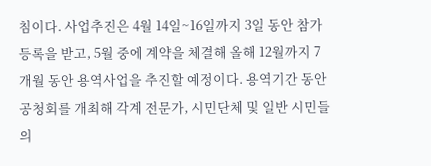침이다. 사업추진은 4월 14일~16일까지 3일 동안 참가등록을 받고, 5월 중에 계약을 체결해 올해 12월까지 7개월 동안 용역사업을 추진할 예정이다. 용역기간 동안 공청회를 개최해 각계 전문가, 시민단체 및 일반 시민들의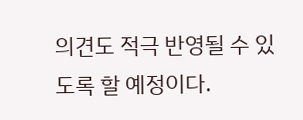의견도 적극 반영될 수 있도록 할 예정이다.